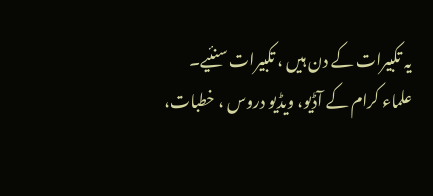یہ تکبیرات کے دن ہیں ، تکبیرات سنئیے۔
علماء کرام کے آڈیو، ویڈیو دروس ، خطبات،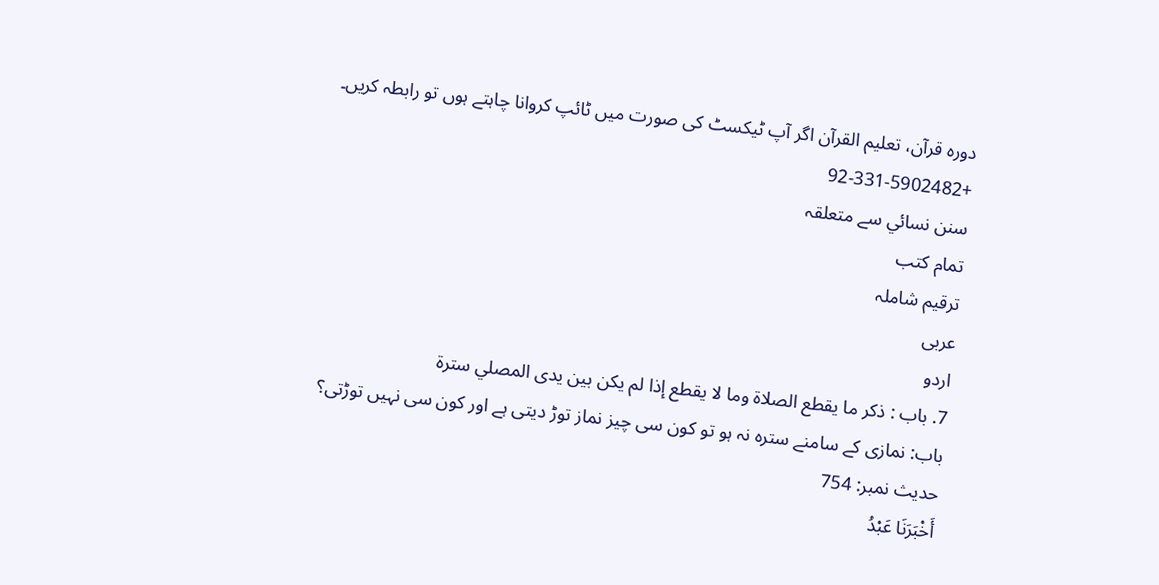دورہ قرآن، تعلیم القرآن اگر آپ ٹیکسٹ کی صورت میں ٹائپ کروانا چاہتے ہوں تو رابطہ کریں۔
+92-331-5902482
سنن نسائي سے متعلقہ
تمام کتب
ترقیم شاملہ
عربی
اردو
7. باب : ذكر ما يقطع الصلاة وما لا يقطع إذا لم يكن بين يدى المصلي سترة
باب: نمازی کے سامنے سترہ نہ ہو تو کون سی چیز نماز توڑ دیتی ہے اور کون سی نہیں توڑتی؟
حدیث نمبر: 754
أَخْبَرَنَا عَبْدُ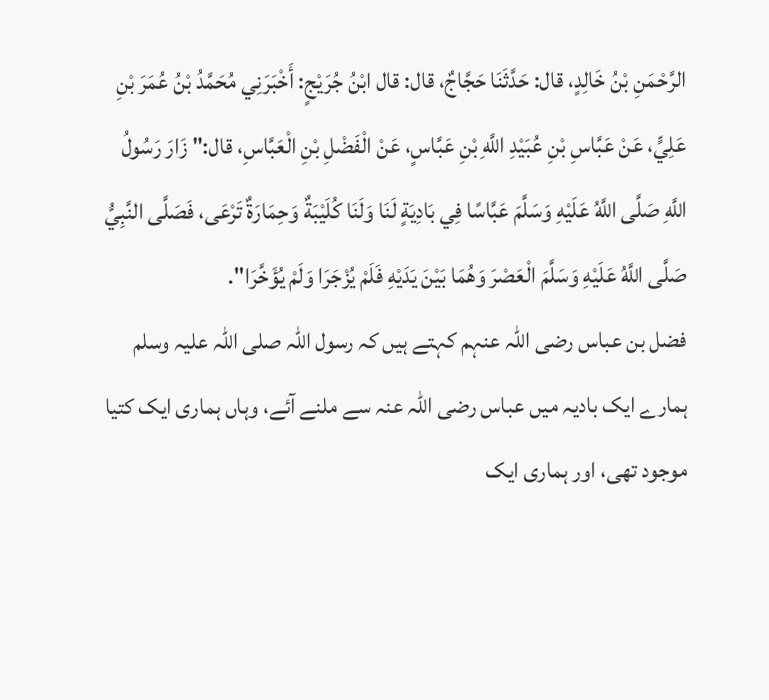الرَّحْمَنِ بْنُ خَالِدٍ، قال: حَدَّثَنَا حَجَّاجٌ، قال: قال ابْنُ جُرَيْجٍ: أَخْبَرَنِي مُحَمَّدُ بْنُ عُمَرَ بْنِ عَلِيٍّ، عَنْ عَبَّاسِ بْنِ عُبَيْدِ اللَّهِ بْنِ عَبَّاسٍ، عَنْ الْفَضْلِ بْنِ الْعَبَّاسِ، قال:" زَارَ رَسُولُ اللَّهِ صَلَّى اللَّهُ عَلَيْهِ وَسَلَّمَ عَبَّاسًا فِي بَادِيَةٍ لَنَا وَلَنَا كُلَيْبَةٌ وَحِمَارَةٌ تَرْعَى، فَصَلَّى النَّبِيُّ صَلَّى اللَّهُ عَلَيْهِ وَسَلَّمَ الْعَصْرَ وَهُمَا بَيْنَ يَدَيْهِ فَلَمْ يُزْجَرَا وَلَمْ يُؤَخَّرَا".
فضل بن عباس رضی اللہ عنہم کہتے ہیں کہ رسول اللہ صلی اللہ علیہ وسلم ہمارے ایک بادیہ میں عباس رضی اللہ عنہ سے ملنے آئے، وہاں ہماری ایک کتیا موجود تھی، اور ہماری ایک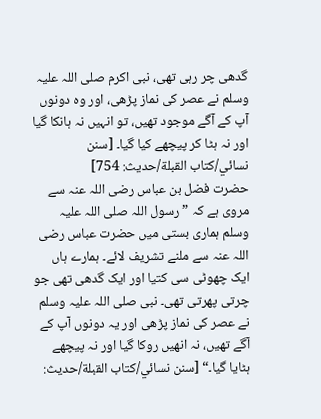گدھی چر رہی تھی، نبی اکرم صلی اللہ علیہ وسلم نے عصر کی نماز پڑھی، اور وہ دونوں آپ کے آگے موجود تھیں، تو انہیں نہ ہانکا گیا اور نہ ہٹا کر پیچھے کیا گیا۔ [سنن نسائي/كتاب القبلة/حدیث: 754]
حضرت فضل بن عباس رضی اللہ عنہ سے مروی ہے کہ ”رسول اللہ صلی اللہ علیہ وسلم ہماری بستی میں حضرت عباس رضی اللہ عنہ سے ملنے تشریف لائے۔ ہمارے ہاں ایک چھوٹی سی کتیا اور ایک گدھی تھی جو چرتی پھرتی تھی۔ نبی صلی اللہ علیہ وسلم نے عصر کی نماز پڑھی اور یہ دونوں آپ کے آگے تھیں، نہ انھیں روکا گیا اور نہ پیچھے ہٹایا گیا۔“ [سنن نسائي/كتاب القبلة/حدیث: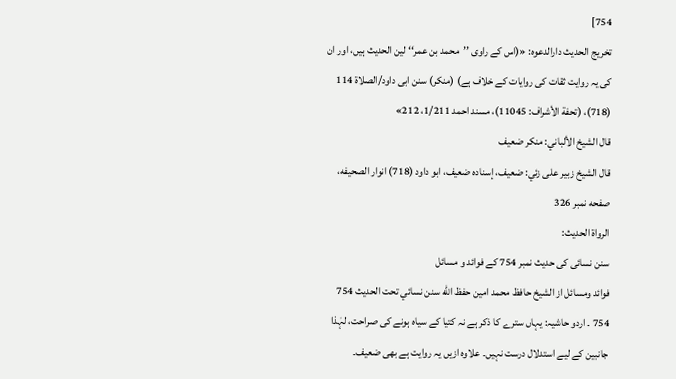754]
تخریج الحدیث دارالدعوہ: «(اس کے راوی ’’محمد بن عمر‘‘ لین الحدیث ہیں، اور ان کی یہ روایت ثقات کی روایات کے خلاف ہے) (منکر) سنن ابی داود/الصلاة 114 (718)، (تحفة الأشراف: 11045)، مسند احمد 1/211، 212»
قال الشيخ الألباني: منكر ضعيف
قال الشيخ زبير على زئي: ضعيف، إسناده ضعيف، ابو داود (718) انوار الصحيفه، صفحه نمبر 326
الرواة الحديث:
سنن نسائی کی حدیث نمبر 754 کے فوائد و مسائل
فوائد ومسائل از الشيخ حافظ محمد امين حفظ الله سنن نسائي تحت الحديث 754
754 ۔ اردو حاشیہ: یہاں سترے کا ذکر ہے نہ کتیا کے سیاہ ہونے کی صراحت، لہٰذا جانبین کے لیے استدلال درست نہیں۔ علاوہ ازیں یہ روایت ہے بھی ضعیف۔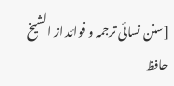[سنن نسائی ترجمہ و فوائد از الشیخ حافظ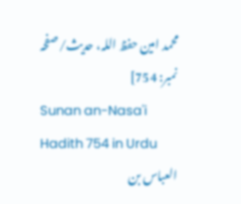محمد امین حفظ اللہ، حدیث/صفحہ نمبر: 754]
Sunan an-Nasa'i Hadith 754 in Urdu
العباس بن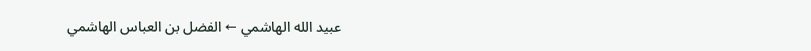عبيد الله الهاشمي ← الفضل بن العباس الهاشمي